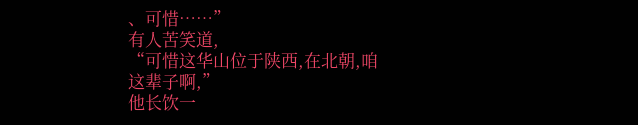、可惜……”
有人苦笑道,
“可惜这华山位于陕西,在北朝,咱这辈子啊,”
他长饮一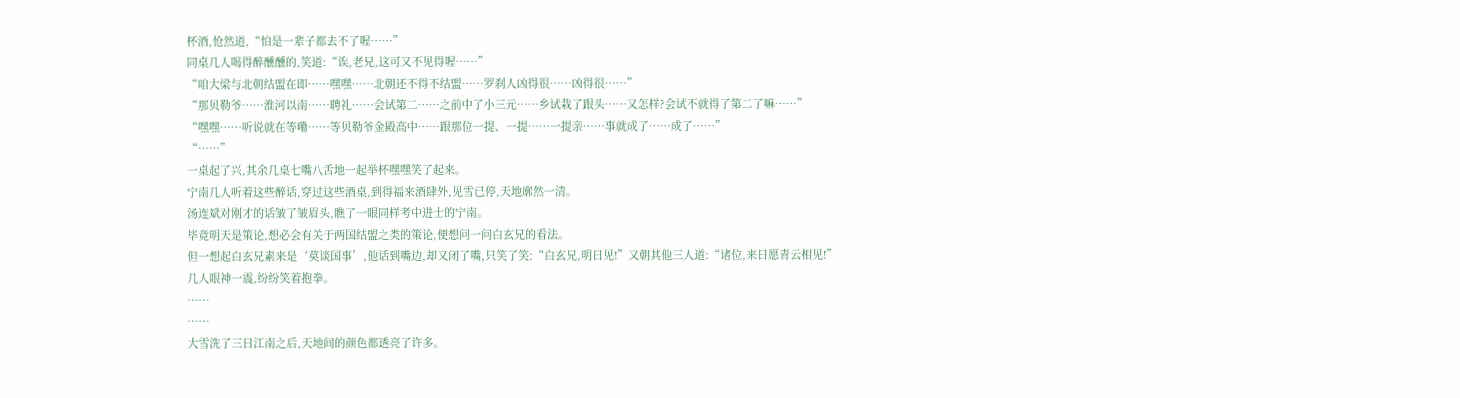杯酒,怆然道,“怕是一辈子都去不了喔……”
同桌几人喝得醉醺醺的,笑道:“诶,老兄,这可又不见得喔……”
“咱大梁与北朝结盟在即……嘿嘿……北朝还不得不结盟……罗刹人凶得很……凶得很……”
“那贝勒爷……淮河以南……聘礼……会试第二……之前中了小三元……乡试栽了跟头……又怎样?会试不就得了第二了嘛……”
“嘿嘿……听说就在等嘞……等贝勒爷金殿高中……跟那位一提、一提……一提亲……事就成了……成了……”
“……”
一桌起了兴,其余几桌七嘴八舌地一起举杯嘿嘿笑了起来。
宁南几人听着这些醉话,穿过这些酒桌,到得福来酒肆外,见雪已停,天地廓然一清。
汤连斌对刚才的话皱了皱眉头,瞧了一眼同样考中进士的宁南。
毕竟明天是策论,想必会有关于两国结盟之类的策论,便想问一问白玄兄的看法。
但一想起白玄兄素来是‘莫谈国事’,他话到嘴边,却又闭了嘴,只笑了笑:“白玄兄,明日见!”又朝其他三人道:“诸位,来日愿青云相见!”
几人眼神一震,纷纷笑着抱拳。
……
……
大雪洗了三日江南之后,天地间的颜色都透亮了许多。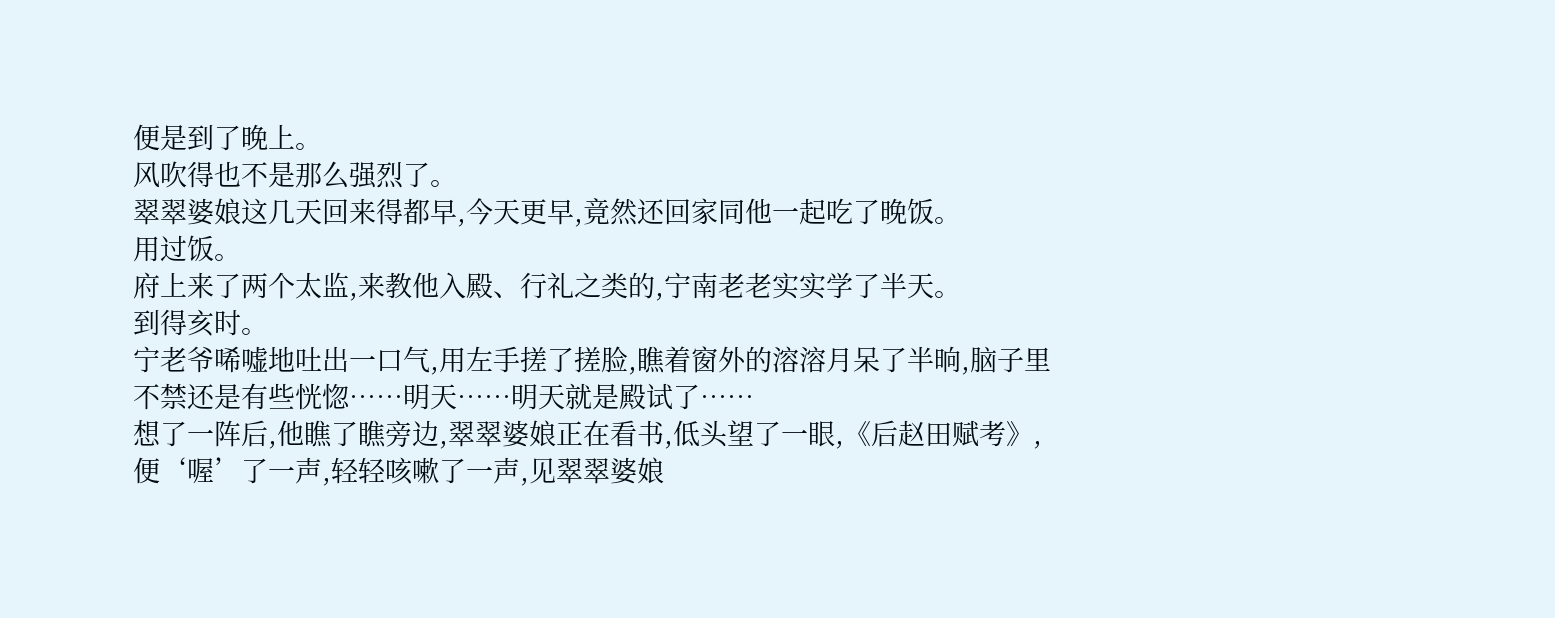便是到了晚上。
风吹得也不是那么强烈了。
翠翠婆娘这几天回来得都早,今天更早,竟然还回家同他一起吃了晚饭。
用过饭。
府上来了两个太监,来教他入殿、行礼之类的,宁南老老实实学了半天。
到得亥时。
宁老爷唏嘘地吐出一口气,用左手搓了搓脸,瞧着窗外的溶溶月呆了半晌,脑子里不禁还是有些恍惚……明天……明天就是殿试了……
想了一阵后,他瞧了瞧旁边,翠翠婆娘正在看书,低头望了一眼,《后赵田赋考》,便‘喔’了一声,轻轻咳嗽了一声,见翠翠婆娘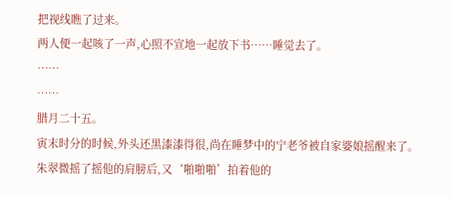把视线瞧了过来。
两人便一起咳了一声,心照不宣地一起放下书……睡觉去了。
……
……
腊月二十五。
寅末时分的时候,外头还黑漆漆得很,尚在睡梦中的宁老爷被自家婆娘摇醒来了。
朱翠微摇了摇他的肩膀后,又‘啪啪啪’拍着他的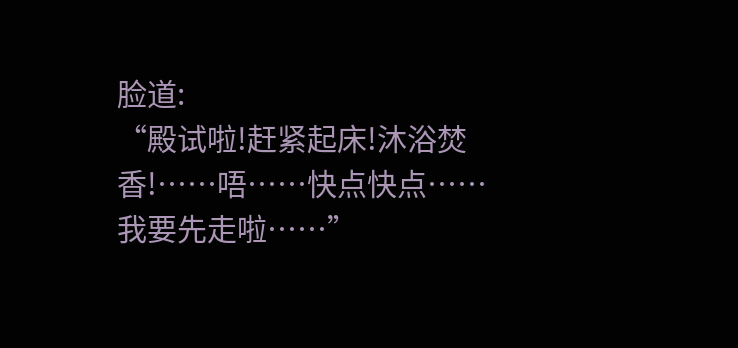脸道:
“殿试啦!赶紧起床!沐浴焚香!……唔……快点快点……我要先走啦……”